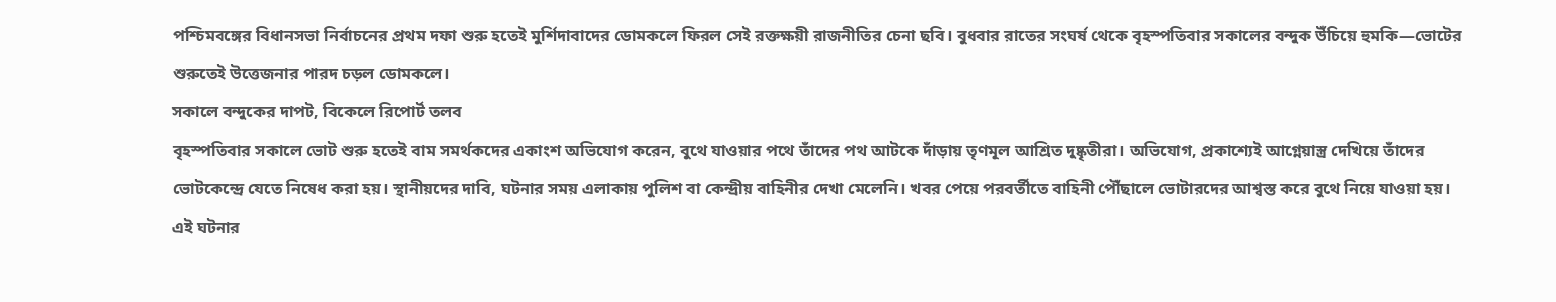পশ্চিমবঙ্গের বিধানসভা নির্বাচনের প্রথম দফা শুরু হতেই মুর্শিদাবাদের ডোমকলে ফিরল সেই রক্তক্ষয়ী রাজনীতির চেনা ছবি। বুধবার রাতের সংঘর্ষ থেকে বৃহস্পতিবার সকালের বন্দুক উঁচিয়ে হুমকি—ভোটের শুরুতেই উত্তেজনার পারদ চড়ল ডোমকলে।
সকালে বন্দুকের দাপট, বিকেলে রিপোর্ট তলব
বৃহস্পতিবার সকালে ভোট শুরু হতেই বাম সমর্থকদের একাংশ অভিযোগ করেন, বুথে যাওয়ার পথে তাঁদের পথ আটকে দাঁড়ায় তৃণমূল আশ্রিত দুষ্কৃতীরা। অভিযোগ, প্রকাশ্যেই আগ্নেয়াস্ত্র দেখিয়ে তাঁদের ভোটকেন্দ্রে যেতে নিষেধ করা হয়। স্থানীয়দের দাবি, ঘটনার সময় এলাকায় পুলিশ বা কেন্দ্রীয় বাহিনীর দেখা মেলেনি। খবর পেয়ে পরবর্তীতে বাহিনী পৌঁছালে ভোটারদের আশ্বস্ত করে বুথে নিয়ে যাওয়া হয়। এই ঘটনার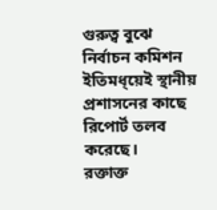গুরুত্ব বুঝে নির্বাচন কমিশন ইতিমধ্য়েই স্থানীয় প্রশাসনের কাছে রিপোর্ট তলব করেছে।
রক্তাক্ত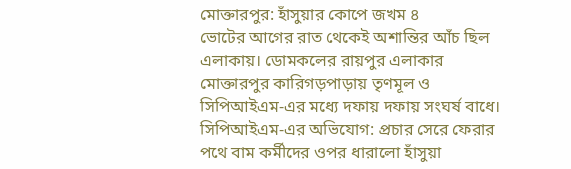মোক্তারপুর: হাঁসুয়ার কোপে জখম ৪
ভোটের আগের রাত থেকেই অশান্তির আঁচ ছিল এলাকায়। ডোমকলের রায়পুর এলাকার মোক্তারপুর কারিগড়পাড়ায় তৃণমূল ও সিপিআইএম-এর মধ্যে দফায় দফায় সংঘর্ষ বাধে।
সিপিআইএম-এর অভিযোগ: প্রচার সেরে ফেরার পথে বাম কর্মীদের ওপর ধারালো হাঁসুয়া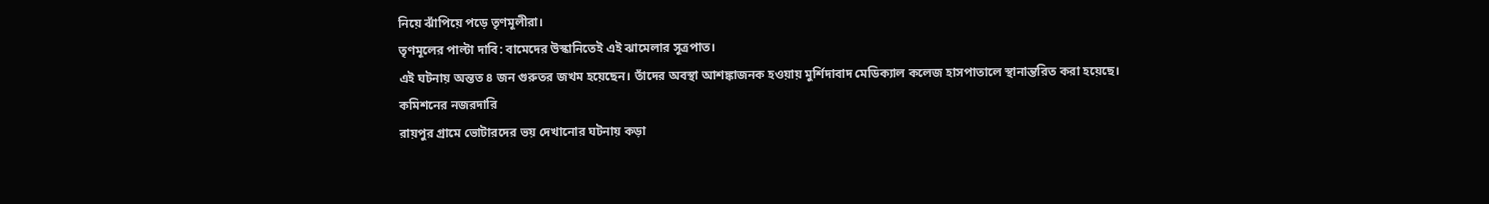নিয়ে ঝাঁপিয়ে পড়ে তৃণমূলীরা।
তৃণমূলের পাল্টা দাবি: বামেদের উস্কানিতেই এই ঝামেলার সূত্রপাত।
এই ঘটনায় অন্তত ৪ জন গুরুতর জখম হয়েছেন। তাঁদের অবস্থা আশঙ্কাজনক হওয়ায় মুর্শিদাবাদ মেডিক্যাল কলেজ হাসপাতালে স্থানান্তরিত করা হয়েছে।
কমিশনের নজরদারি
রায়পুর গ্রামে ভোটারদের ভয় দেখানোর ঘটনায় কড়া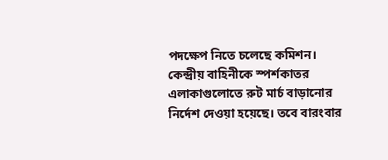পদক্ষেপ নিতে চলেছে কমিশন। কেন্দ্রীয় বাহিনীকে স্পর্শকাতর এলাকাগুলোতে রুট মার্চ বাড়ানোর নির্দেশ দেওয়া হয়েছে। তবে বারংবার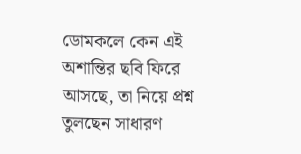ডোমকলে কেন এই অশান্তির ছবি ফিরে আসছে, তা নিয়ে প্রশ্ন তুলছেন সাধারণ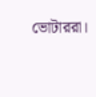ভোটাররা।